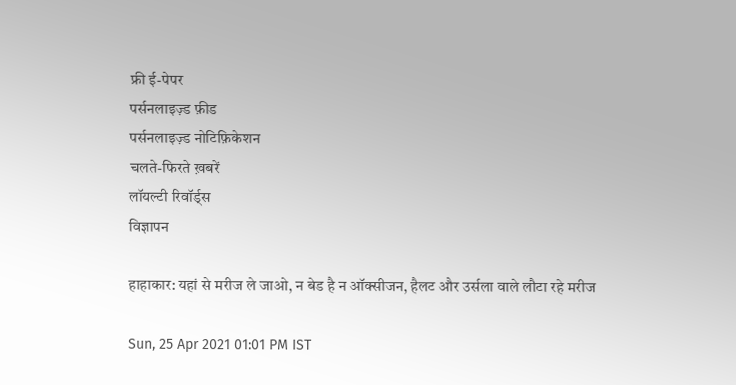फ्री ई-पेपर
पर्सनलाइज़्ड फ़ीड
पर्सनलाइज़्ड नोटिफ़िकेशन
चलते-फिरते ख़बरें
लॉयल्टी रिवॉर्ड्स
विज्ञापन

हाहाकार: यहां से मरीज ले जाओ, न बेड है न ऑक्सीजन, हैलट और उर्सला वाले लौटा रहे मरीज

Sun, 25 Apr 2021 01:01 PM IST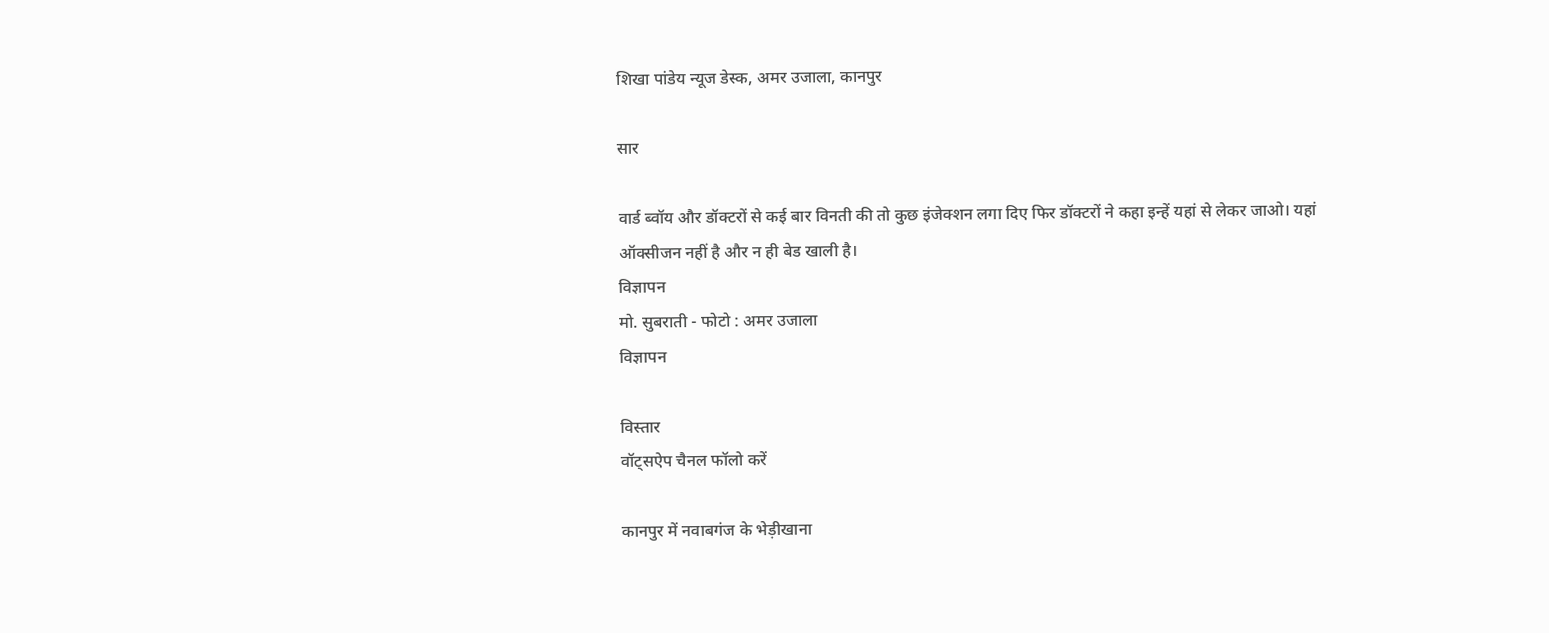शिखा पांडेय न्यूज डेस्क, अमर उजाला, कानपुर

सार

वार्ड ब्वॉय और डॉक्टरों से कई बार विनती की तो कुछ इंजेक्शन लगा दिए फिर डॉक्टरों ने कहा इन्हें यहां से लेकर जाओ। यहां ऑक्सीजन नहीं है और न ही बेड खाली है।
विज्ञापन
मो. सुबराती - फोटो : अमर उजाला
विज्ञापन

विस्तार
वॉट्सऐप चैनल फॉलो करें

कानपुर में नवाबगंज के भेड़ीखाना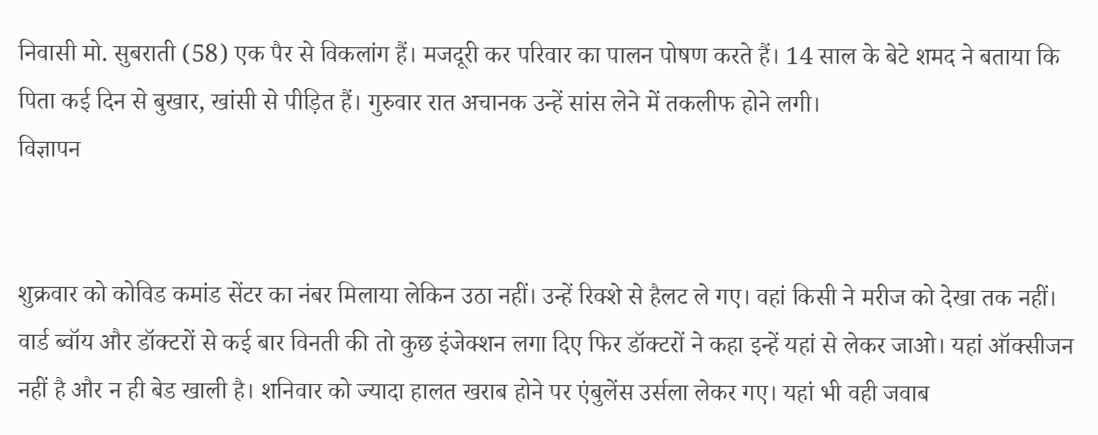निवासी मो. सुबराती (58) एक पैर से विकलांग हैं। मजदूरी कर परिवार का पालन पोषण करते हैं। 14 साल के बेटे शमद ने बताया कि पिता कई दिन से बुखार, खांसी से पीड़ित हैं। गुरुवार रात अचानक उन्हें सांस लेने में तकलीफ होने लगी।
विज्ञापन


शुक्रवार को कोविड कमांड सेंटर का नंबर मिलाया लेकिन उठा नहीं। उन्हें रिक्शे से हैलट ले गए। वहां किसी ने मरीज को देखा तक नहीं। वार्ड ब्वॉय और डॉक्टरों से कई बार विनती की तो कुछ इंजेक्शन लगा दिए फिर डॉक्टरों ने कहा इन्हें यहां से लेकर जाओ। यहां ऑक्सीजन नहीं है और न ही बेड खाली है। शनिवार को ज्यादा हालत खराब होने पर एंबुलेंस उर्सला लेकर गए। यहां भी वही जवाब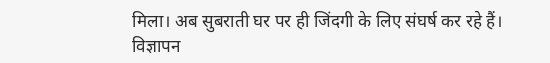मिला। अब सुबराती घर पर ही जिंदगी के लिए संघर्ष कर रहे हैं।
विज्ञापन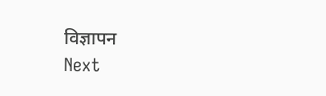विज्ञापन
Next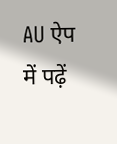AU ऐप में पढ़ें